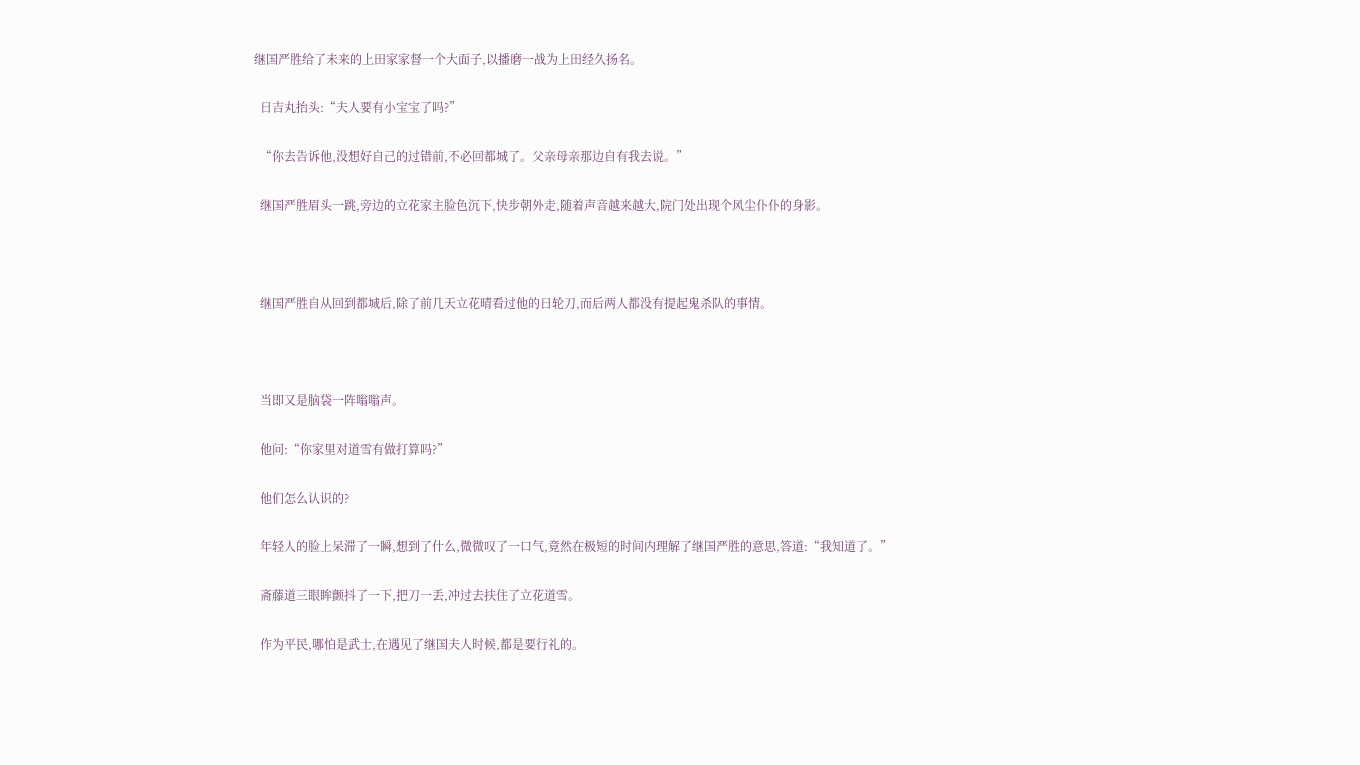继国严胜给了未来的上田家家督一个大面子,以播磨一战为上田经久扬名。

  日吉丸抬头:“夫人要有小宝宝了吗?”

  “你去告诉他,没想好自己的过错前,不必回都城了。父亲母亲那边自有我去说。”

  继国严胜眉头一跳,旁边的立花家主脸色沉下,快步朝外走,随着声音越来越大,院门处出现个风尘仆仆的身影。



  继国严胜自从回到都城后,除了前几天立花晴看过他的日轮刀,而后两人都没有提起鬼杀队的事情。



  当即又是脑袋一阵嗡嗡声。

  他问:“你家里对道雪有做打算吗?”

  他们怎么认识的?

  年轻人的脸上呆滞了一瞬,想到了什么,微微叹了一口气,竟然在极短的时间内理解了继国严胜的意思,答道:“我知道了。”

  斋藤道三眼眸颤抖了一下,把刀一丢,冲过去扶住了立花道雪。

  作为平民,哪怕是武士,在遇见了继国夫人时候,都是要行礼的。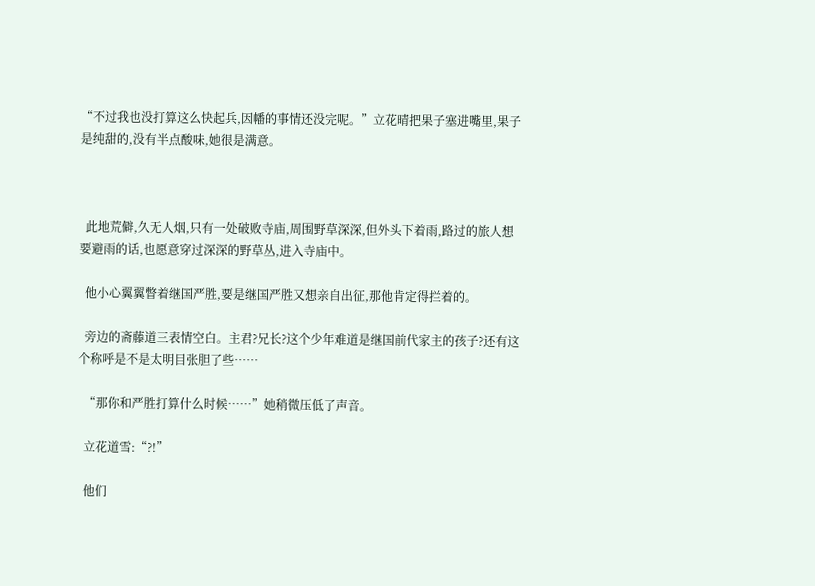“不过我也没打算这么快起兵,因幡的事情还没完呢。”立花晴把果子塞进嘴里,果子是纯甜的,没有半点酸味,她很是满意。



  此地荒僻,久无人烟,只有一处破败寺庙,周围野草深深,但外头下着雨,路过的旅人想要避雨的话,也愿意穿过深深的野草丛,进入寺庙中。

  他小心翼翼瞥着继国严胜,要是继国严胜又想亲自出征,那他肯定得拦着的。

  旁边的斋藤道三表情空白。主君?兄长?这个少年难道是继国前代家主的孩子?还有这个称呼是不是太明目张胆了些……

  “那你和严胜打算什么时候……”她稍微压低了声音。

  立花道雪:“?!”

  他们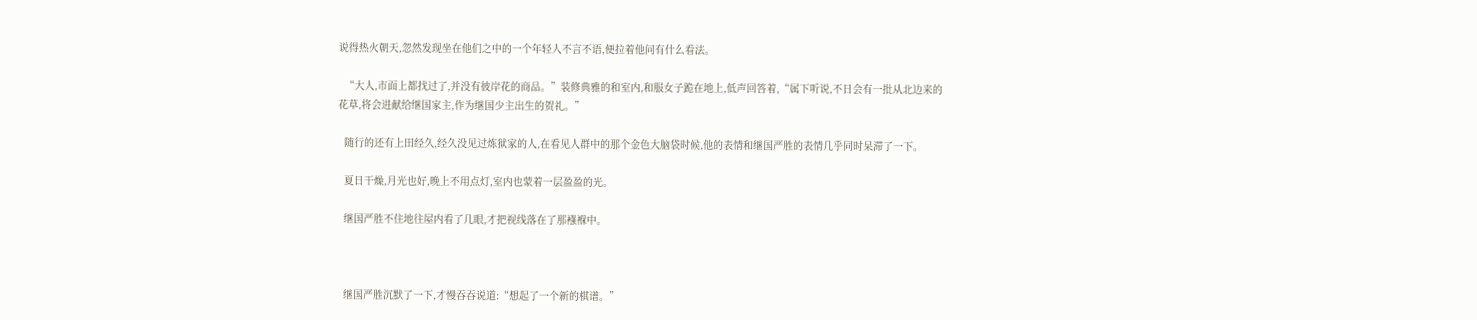说得热火朝天,忽然发现坐在他们之中的一个年轻人不言不语,便拉着他问有什么看法。

  “大人,市面上都找过了,并没有彼岸花的商品。”装修典雅的和室内,和服女子跪在地上,低声回答着,“属下听说,不日会有一批从北边来的花草,将会进献给继国家主,作为继国少主出生的贺礼。”

  随行的还有上田经久,经久没见过炼狱家的人,在看见人群中的那个金色大脑袋时候,他的表情和继国严胜的表情几乎同时呆滞了一下。

  夏日干燥,月光也好,晚上不用点灯,室内也蒙着一层盈盈的光。

  继国严胜不住地往屋内看了几眼,才把视线落在了那襁褓中。



  继国严胜沉默了一下,才慢吞吞说道:“想起了一个新的棋谱。”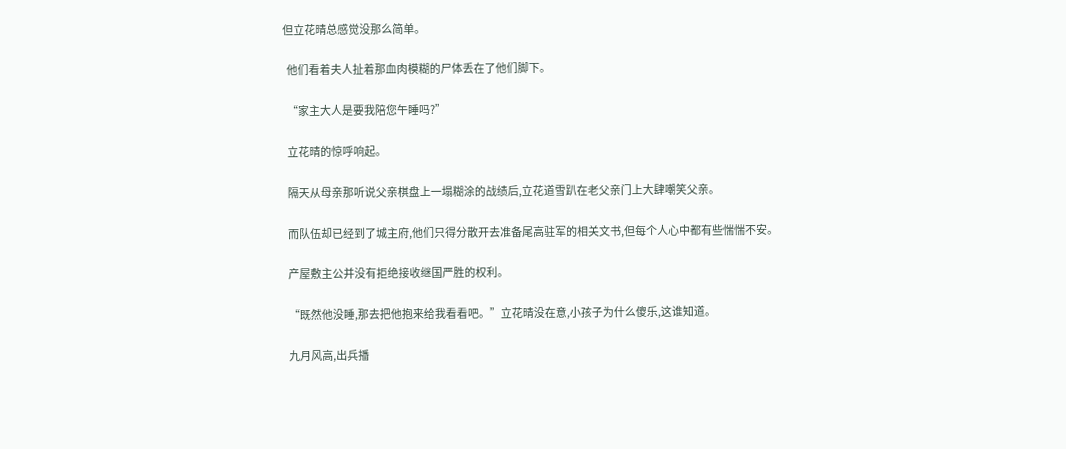但立花晴总感觉没那么简单。

  他们看着夫人扯着那血肉模糊的尸体丢在了他们脚下。

  “家主大人是要我陪您午睡吗?”

  立花晴的惊呼响起。

  隔天从母亲那听说父亲棋盘上一塌糊涂的战绩后,立花道雪趴在老父亲门上大肆嘲笑父亲。

  而队伍却已经到了城主府,他们只得分散开去准备尾高驻军的相关文书,但每个人心中都有些惴惴不安。

  产屋敷主公并没有拒绝接收继国严胜的权利。

  “既然他没睡,那去把他抱来给我看看吧。”立花晴没在意,小孩子为什么傻乐,这谁知道。

  九月风高,出兵播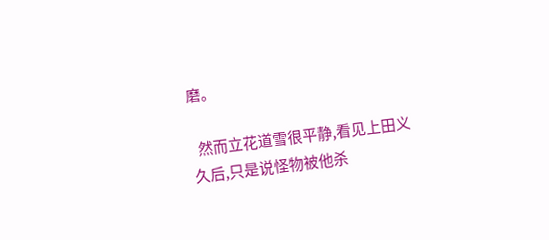磨。

  然而立花道雪很平静,看见上田义久后,只是说怪物被他杀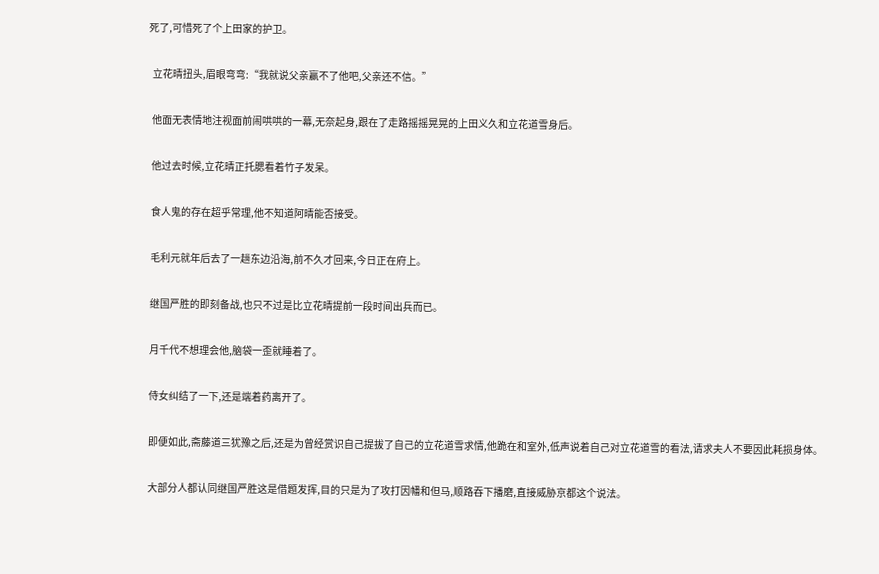死了,可惜死了个上田家的护卫。

  立花晴扭头,眉眼弯弯:“我就说父亲赢不了他吧,父亲还不信。”

  他面无表情地注视面前闹哄哄的一幕,无奈起身,跟在了走路摇摇晃晃的上田义久和立花道雪身后。

  他过去时候,立花晴正托腮看着竹子发呆。

  食人鬼的存在超乎常理,他不知道阿晴能否接受。

  毛利元就年后去了一趟东边沿海,前不久才回来,今日正在府上。

  继国严胜的即刻备战,也只不过是比立花晴提前一段时间出兵而已。

  月千代不想理会他,脑袋一歪就睡着了。

  侍女纠结了一下,还是端着药离开了。

  即便如此,斋藤道三犹豫之后,还是为曾经赏识自己提拔了自己的立花道雪求情,他跪在和室外,低声说着自己对立花道雪的看法,请求夫人不要因此耗损身体。

  大部分人都认同继国严胜这是借题发挥,目的只是为了攻打因幡和但马,顺路吞下播磨,直接威胁京都这个说法。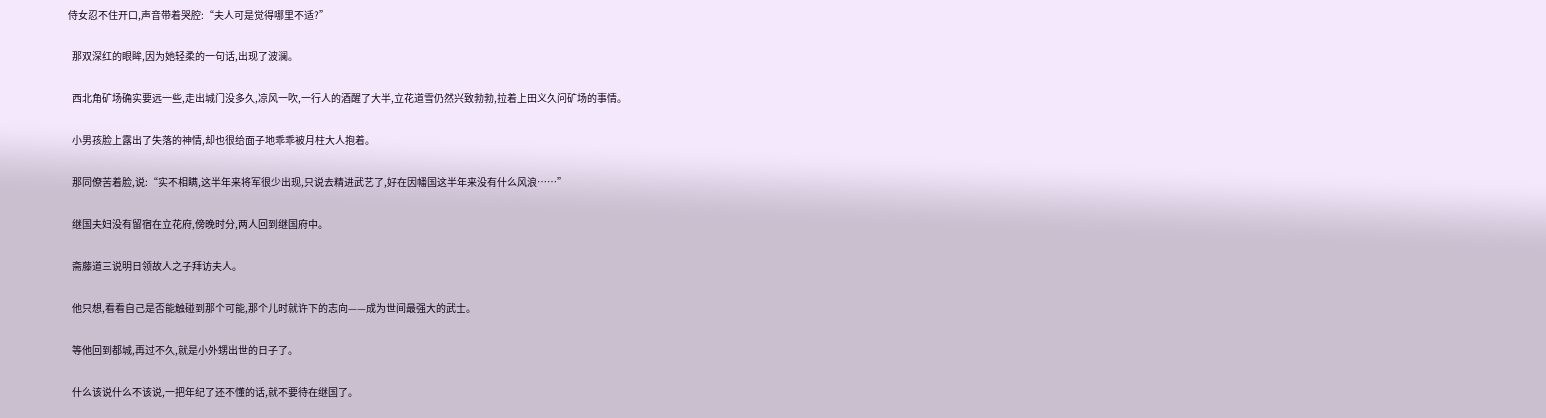侍女忍不住开口,声音带着哭腔:“夫人可是觉得哪里不适?”

  那双深红的眼眸,因为她轻柔的一句话,出现了波澜。

  西北角矿场确实要远一些,走出城门没多久,凉风一吹,一行人的酒醒了大半,立花道雪仍然兴致勃勃,拉着上田义久问矿场的事情。

  小男孩脸上露出了失落的神情,却也很给面子地乖乖被月柱大人抱着。

  那同僚苦着脸,说:“实不相瞒,这半年来将军很少出现,只说去精进武艺了,好在因幡国这半年来没有什么风浪……”

  继国夫妇没有留宿在立花府,傍晚时分,两人回到继国府中。

  斋藤道三说明日领故人之子拜访夫人。

  他只想,看看自己是否能触碰到那个可能,那个儿时就许下的志向——成为世间最强大的武士。

  等他回到都城,再过不久,就是小外甥出世的日子了。

  什么该说什么不该说,一把年纪了还不懂的话,就不要待在继国了。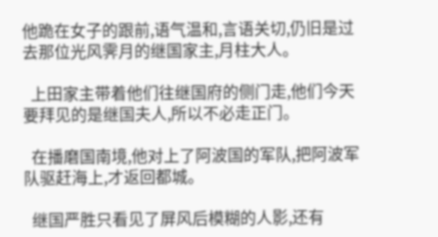他跪在女子的跟前,语气温和,言语关切,仍旧是过去那位光风霁月的继国家主,月柱大人。

  上田家主带着他们往继国府的侧门走,他们今天要拜见的是继国夫人,所以不必走正门。

  在播磨国南境,他对上了阿波国的军队,把阿波军队驱赶海上,才返回都城。

  继国严胜只看见了屏风后模糊的人影,还有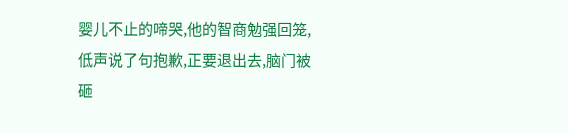婴儿不止的啼哭,他的智商勉强回笼,低声说了句抱歉,正要退出去,脑门被砸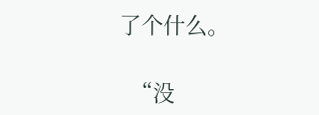了个什么。

  “没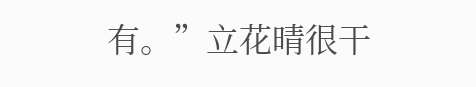有。”立花晴很干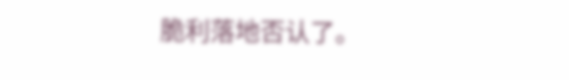脆利落地否认了。